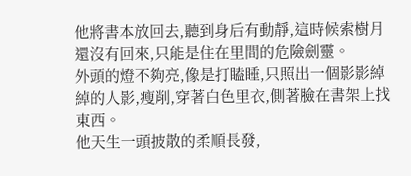他將書本放回去,聽到身后有動靜,這時候索樹月還沒有回來,只能是住在里間的危險劍靈。
外頭的燈不夠亮,像是打瞌睡,只照出一個影影綽綽的人影,瘦削,穿著白色里衣,側著臉在書架上找東西。
他天生一頭披散的柔順長發,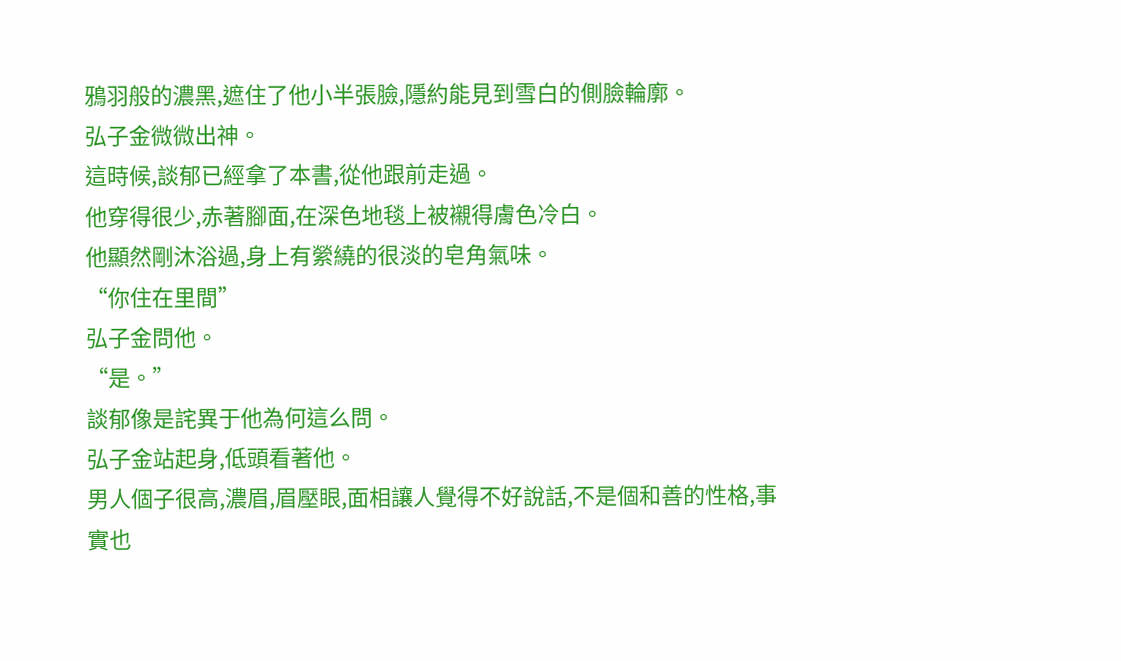鴉羽般的濃黑,遮住了他小半張臉,隱約能見到雪白的側臉輪廓。
弘子金微微出神。
這時候,談郁已經拿了本書,從他跟前走過。
他穿得很少,赤著腳面,在深色地毯上被襯得膚色冷白。
他顯然剛沐浴過,身上有縈繞的很淡的皂角氣味。
“你住在里間”
弘子金問他。
“是。”
談郁像是詫異于他為何這么問。
弘子金站起身,低頭看著他。
男人個子很高,濃眉,眉壓眼,面相讓人覺得不好說話,不是個和善的性格,事實也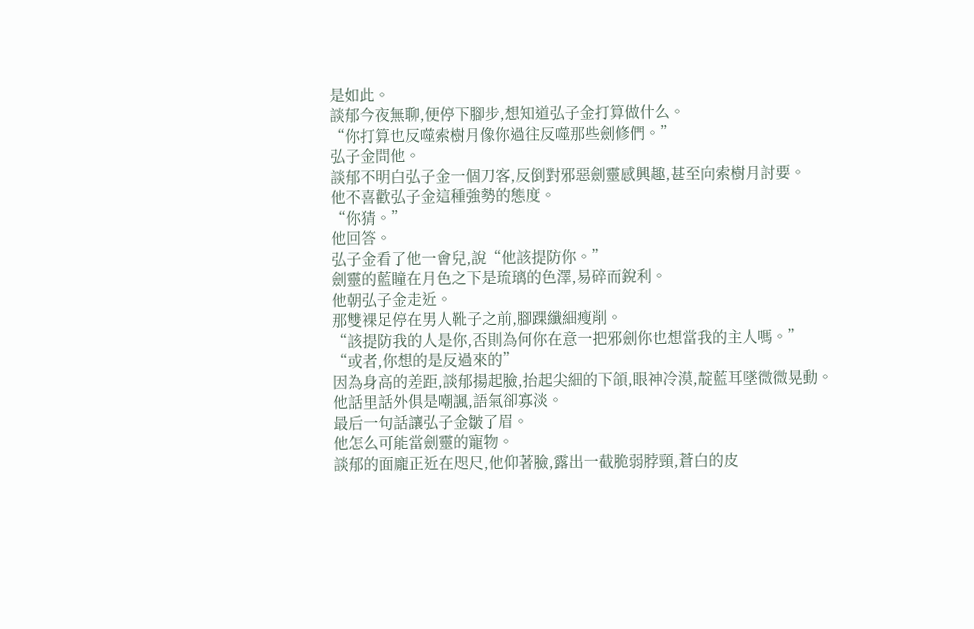是如此。
談郁今夜無聊,便停下腳步,想知道弘子金打算做什么。
“你打算也反噬索樹月像你過往反噬那些劍修們。”
弘子金問他。
談郁不明白弘子金一個刀客,反倒對邪惡劍靈感興趣,甚至向索樹月討要。
他不喜歡弘子金這種強勢的態度。
“你猜。”
他回答。
弘子金看了他一會兒,說“他該提防你。”
劍靈的藍瞳在月色之下是琉璃的色澤,易碎而銳利。
他朝弘子金走近。
那雙裸足停在男人靴子之前,腳踝纖細瘦削。
“該提防我的人是你,否則為何你在意一把邪劍你也想當我的主人嗎。”
“或者,你想的是反過來的”
因為身高的差距,談郁揚起臉,抬起尖細的下頜,眼神冷漠,靛藍耳墜微微晃動。
他話里話外俱是嘲諷,語氣卻寡淡。
最后一句話讓弘子金皺了眉。
他怎么可能當劍靈的寵物。
談郁的面龐正近在咫尺,他仰著臉,露出一截脆弱脖頸,蒼白的皮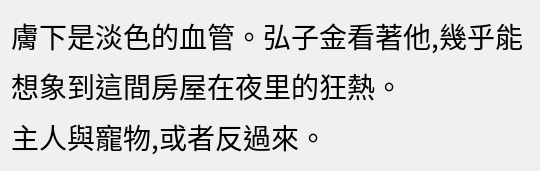膚下是淡色的血管。弘子金看著他,幾乎能想象到這間房屋在夜里的狂熱。
主人與寵物,或者反過來。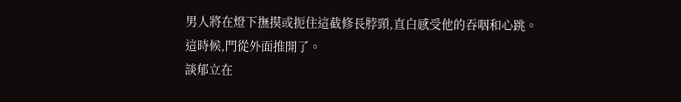男人將在燈下撫摸或扼住這截修長脖頸,直白感受他的吞咽和心跳。
這時候,門從外面推開了。
談郁立在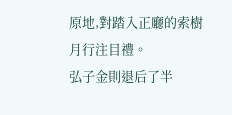原地,對踏入正廳的索樹月行注目禮。
弘子金則退后了半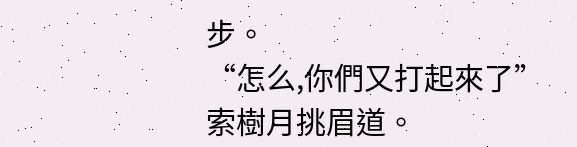步。
“怎么,你們又打起來了”
索樹月挑眉道。